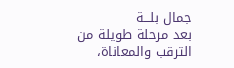جمال بلـــة
بعد مرحلة طويلة من الترقب والمعاناة،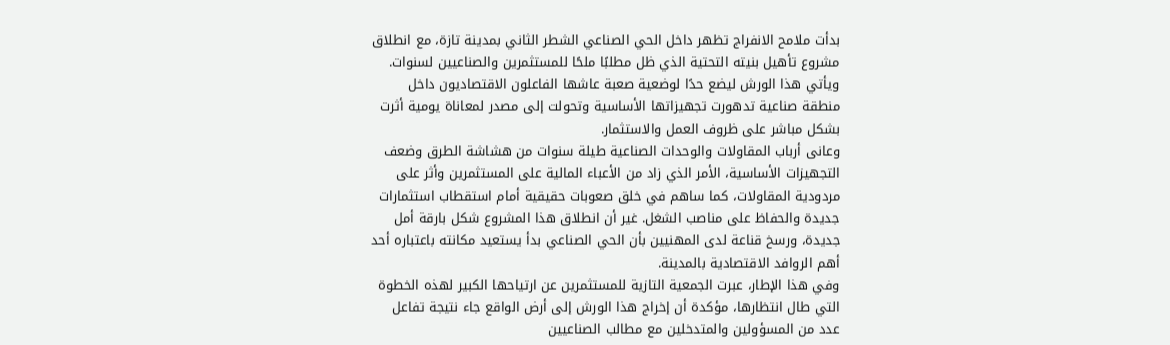بدأت ملامح الانفراج تظهر داخل الحي الصناعي الشطر الثاني بمدينة تازة، مع انطلاق مشروع تأهيل بنيته التحتية الذي ظل مطلبًا ملحًا للمستثمرين والصناعيين لسنوات. ويأتي هذا الورش ليضع حدًا لوضعية صعبة عاشها الفاعلون الاقتصاديون داخل منطقة صناعية تدهورت تجهيزاتها الأساسية وتحولت إلى مصدر لمعاناة يومية أثرت بشكل مباشر على ظروف العمل والاستثمار.
وعانى أرباب المقاولات والوحدات الصناعية طيلة سنوات من هشاشة الطرق وضعف التجهيزات الأساسية، الأمر الذي زاد من الأعباء المالية على المستثمرين وأثر على مردودية المقاولات، كما ساهم في خلق صعوبات حقيقية أمام استقطاب استثمارات جديدة والحفاظ على مناصب الشغل. غير أن انطلاق هذا المشروع شكل بارقة أمل جديدة، ورسخ قناعة لدى المهنيين بأن الحي الصناعي بدأ يستعيد مكانته باعتباره أحد أهم الروافد الاقتصادية بالمدينة.
وفي هذا الإطار، عبرت الجمعية التازية للمستثمرين عن ارتياحها الكبير لهذه الخطوة التي طال انتظارها، مؤكدة أن إخراج هذا الورش إلى أرض الواقع جاء نتيجة تفاعل عدد من المسؤولين والمتدخلين مع مطالب الصناعيين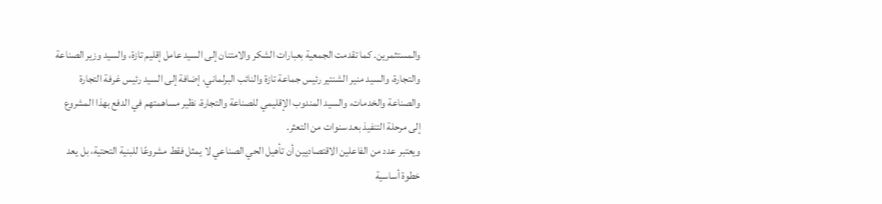والمستثمرين. كما تقدمت الجمعية بعبارات الشكر والامتنان إلى السيد عامل إقليم تازة، والسيد وزير الصناعة والتجارة، والسيد منير الشنتير رئيس جماعة تازة والنائب البرلماني، إضافة إلى السيد رئيس غرفة التجارة والصناعة والخدمات، والسيد المندوب الإقليمي للصناعة والتجارة، نظير مساهمتهم في الدفع بهذا المشروع إلى مرحلة التنفيذ بعد سنوات من التعثر.
ويعتبر عدد من الفاعلين الاقتصاديين أن تأهيل الحي الصناعي لا يمثل فقط مشروعًا للبنية التحتية، بل يعد خطوة أساسية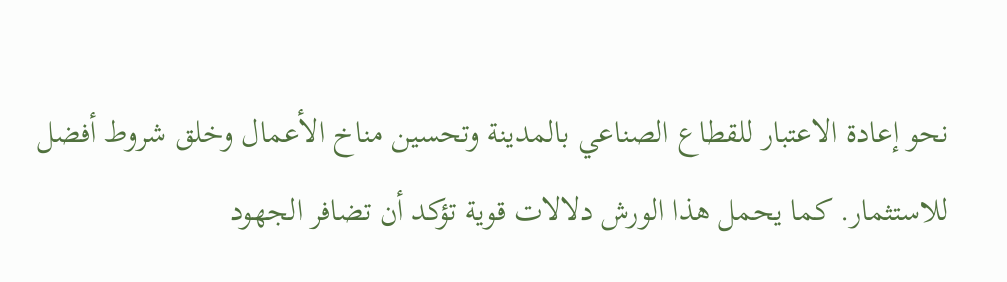نحو إعادة الاعتبار للقطاع الصناعي بالمدينة وتحسين مناخ الأعمال وخلق شروط أفضل للاستثمار. كما يحمل هذا الورش دلالات قوية تؤكد أن تضافر الجهود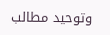وتوحيد مطالب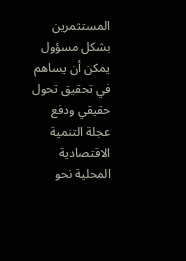المستثمرين بشكل مسؤول يمكن أن يساهم في تحقيق تحول حقيقي ودفع عجلة التنمية الاقتصادية المحلية نحو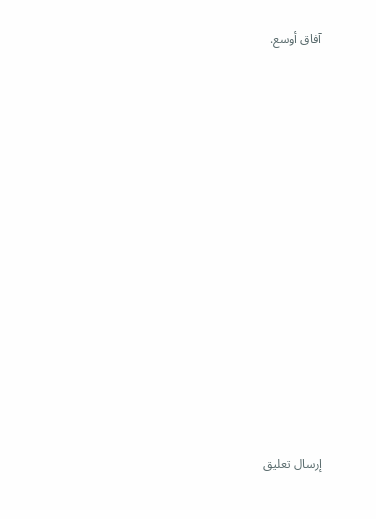آفاق أوسع.
















إرسال تعليق